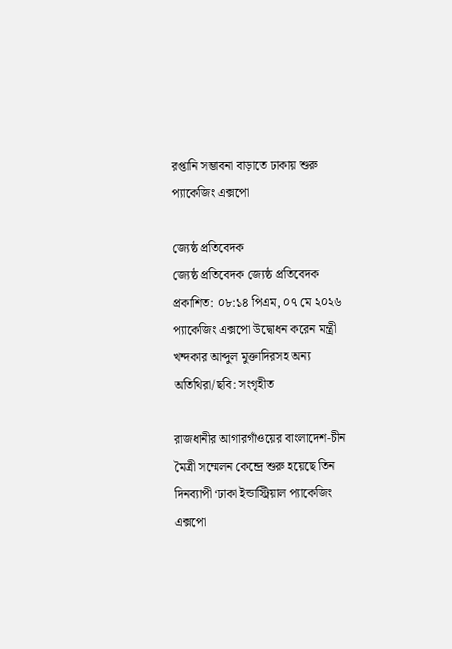রপ্তানি সম্ভাবনা বাড়াতে ঢাকায় শুরু প্যাকেজিং এক্সপো

জ্যেষ্ঠ প্রতিবেদক
জ্যেষ্ঠ প্রতিবেদক জ্যেষ্ঠ প্রতিবেদক
প্রকাশিত: ০৮:১৪ পিএম, ০৭ মে ২০২৬
প্যাকেজিং এক্সপো উদ্বোধন করেন মন্ত্রী খন্দকার আব্দুল মুক্তাদিরসহ অন্য অতিথিরা/ছবি: সংগৃহীত

রাজধানীর আগারগাঁওয়ের বাংলাদেশ-চীন মৈত্রী সম্মেলন কেন্দ্রে শুরু হয়েছে তিন দিনব্যাপী ‘ঢাকা ইন্ডাস্ট্রিয়াল প্যাকেজিং এক্সপো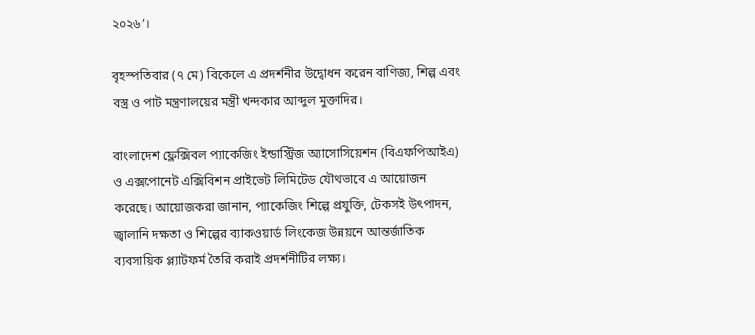২০২৬’।

বৃহস্পতিবার (৭ মে) বিকেলে এ প্রদর্শনীর উদ্বোধন করেন বাণিজ্য, শিল্প এবং বস্ত্র ও পাট মন্ত্রণালয়ের মন্ত্রী খন্দকার আব্দুল মুক্তাদির।

বাংলাদেশ ফ্লেক্সিবল প্যাকেজিং ইন্ডাস্ট্রিজ অ্যাসোসিয়েশন (বিএফপিআইএ) ও এক্সপোনেট এক্সিবিশন প্রাইভেট লিমিটেড যৌথভাবে এ আয়োজন করেছে। আয়োজকরা জানান, প্যাকেজিং শিল্পে প্রযুক্তি, টেকসই উৎপাদন, জ্বালানি দক্ষতা ও শিল্পের ব্যাকওয়ার্ড লিংকেজ উন্নয়নে আন্তর্জাতিক ব্যবসায়িক প্ল্যাটফর্ম তৈরি করাই প্রদর্শনীটির লক্ষ্য।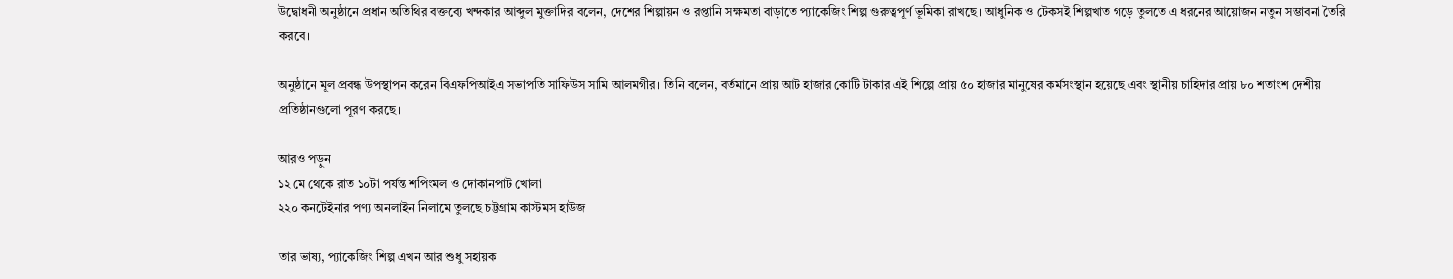উদ্বোধনী অনুষ্ঠানে প্রধান অতিথির বক্তব্যে খন্দকার আব্দুল মুক্তাদির বলেন, দেশের শিল্পায়ন ও রপ্তানি সক্ষমতা বাড়াতে প্যাকেজিং শিল্প গুরুত্বপূর্ণ ভূমিকা রাখছে। আধুনিক ও টেকসই শিল্পখাত গড়ে তুলতে এ ধরনের আয়োজন নতুন সম্ভাবনা তৈরি করবে।

অনুষ্ঠানে মূল প্রবন্ধ উপস্থাপন করেন বিএফপিআইএ সভাপতি সাফিউস সামি আলমগীর। তিনি বলেন, বর্তমানে প্রায় আট হাজার কোটি টাকার এই শিল্পে প্রায় ৫০ হাজার মানুষের কর্মসংস্থান হয়েছে এবং স্থানীয় চাহিদার প্রায় ৮০ শতাংশ দেশীয় প্রতিষ্ঠানগুলো পূরণ করছে।

আরও পড়ুন
১২ মে থেকে রাত ১০টা পর্যন্ত শপিংমল ও দোকানপাট খোলা
২২০ কনটেইনার পণ্য অনলাইন নিলামে তুলছে চট্টগ্রাম কাস্টমস হাউজ

তার ভাষ্য, প্যাকেজিং শিল্প এখন আর শুধু সহায়ক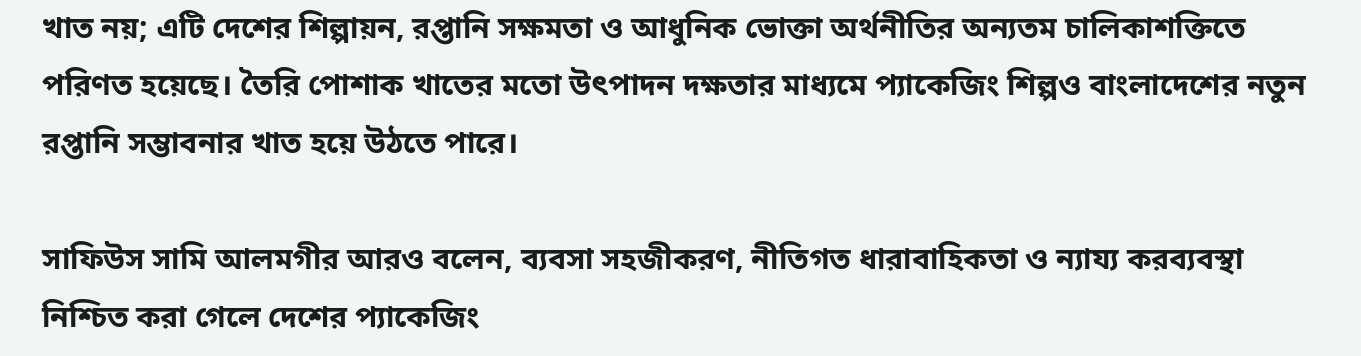খাত নয়; এটি দেশের শিল্পায়ন, রপ্তানি সক্ষমতা ও আধুনিক ভোক্তা অর্থনীতির অন্যতম চালিকাশক্তিতে পরিণত হয়েছে। তৈরি পোশাক খাতের মতো উৎপাদন দক্ষতার মাধ্যমে প্যাকেজিং শিল্পও বাংলাদেশের নতুন রপ্তানি সম্ভাবনার খাত হয়ে উঠতে পারে।

সাফিউস সামি আলমগীর আরও বলেন, ব্যবসা সহজীকরণ, নীতিগত ধারাবাহিকতা ও ন্যায্য করব্যবস্থা নিশ্চিত করা গেলে দেশের প্যাকেজিং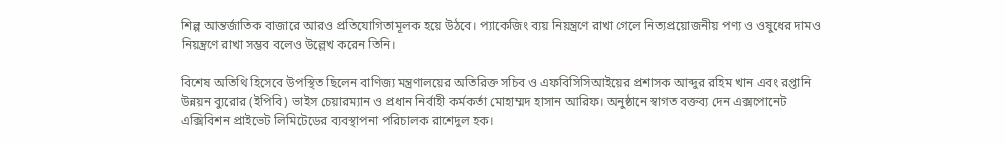শিল্প আন্তর্জাতিক বাজারে আরও প্রতিযোগিতামূলক হয়ে উঠবে। প্যাকেজিং ব্যয় নিয়ন্ত্রণে রাখা গেলে নিত্যপ্রয়োজনীয় পণ্য ও ওষুধের দামও নিয়ন্ত্রণে রাখা সম্ভব বলেও উল্লেখ করেন তিনি।

বিশেষ অতিথি হিসেবে উপস্থিত ছিলেন বাণিজ্য মন্ত্রণালয়ের অতিরিক্ত সচিব ও এফবিসিসিআইয়ের প্রশাসক আব্দুর রহিম খান এবং রপ্তানি উন্নয়ন ব্যুরোর (ইপিবি) ভাইস চেয়ারম্যান ও প্রধান নির্বাহী কর্মকর্তা মোহাম্মদ হাসান আরিফ। অনুষ্ঠানে স্বাগত বক্তব্য দেন এক্সপোনেট এক্সিবিশন প্রাইভেট লিমিটেডের ব্যবস্থাপনা পরিচালক রাশেদুল হক।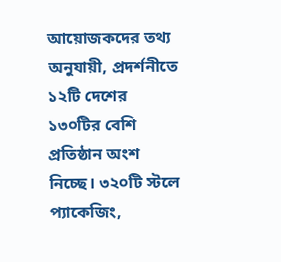আয়োজকদের তথ্য অনুযায়ী, প্রদর্শনীতে ১২টি দেশের ১৩০টির বেশি প্রতিষ্ঠান অংশ নিচ্ছে। ৩২০টি স্টলে প্যাকেজিং,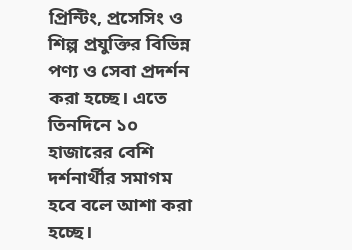প্রিন্টিং, প্রসেসিং ও শিল্প প্রযুক্তির বিভিন্ন পণ্য ও সেবা প্রদর্শন করা হচ্ছে। এতে তিনদিনে ১০ হাজারের বেশি দর্শনার্থীর সমাগম হবে বলে আশা করা হচ্ছে।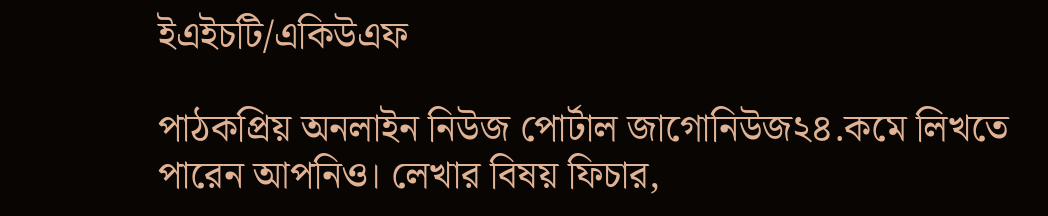ইএইচটি/একিউএফ

পাঠকপ্রিয় অনলাইন নিউজ পোর্টাল জাগোনিউজ২৪.কমে লিখতে পারেন আপনিও। লেখার বিষয় ফিচার,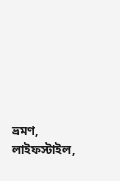ভ্রমণ, লাইফস্টাইল,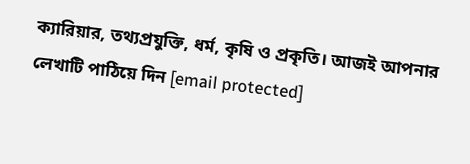ক্যারিয়ার, তথ্যপ্রযুক্তি, ধর্ম, কৃষি ও প্রকৃতি। আজই আপনার লেখাটি পাঠিয়ে দিন [email protected]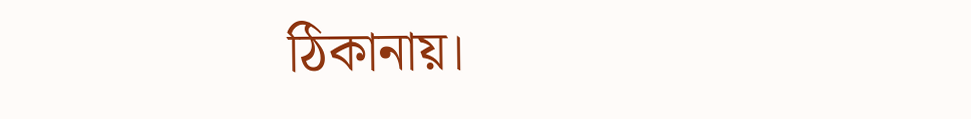ঠিকানায়।